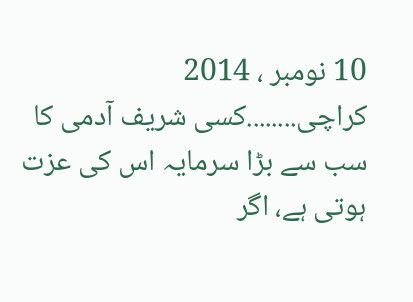10 نومبر ، 2014
کراچی........کسی شریف آدمی کا سب سے بڑا سرمایہ اس کی عزت ہوتی ہے، اگر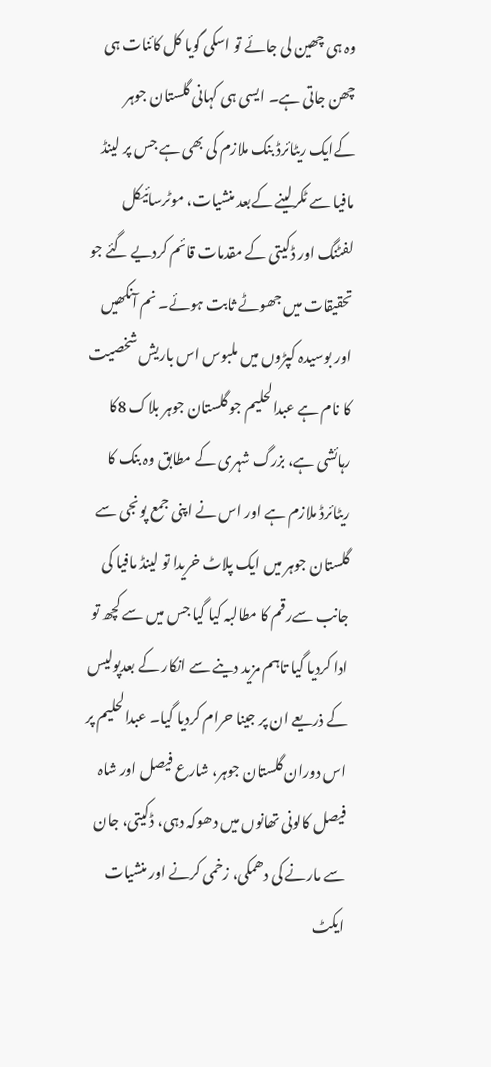وہ ہی چھین لی جائے تو اسکی گویا کل کائنات ہی چھن جاتی ہے۔ ایسی ہی کہانی گلستان جوہر کےایک ریٹائرڈ بنک ملازم کی بھی ہے جس پر لینڈ مافیا سے ٹکرلینے کےبعد منشیات، موٹرسائیکل لفٹنگ اور ڈکیتی کے مقدمات قائم کردیے گئے جو تحقیقات میں جھوٹے ثابت ہوئے۔ نم آنکھیں اور بوسیدہ کپڑوں میں ملبوس اس باریش شخصیت کا نام ہے عبدالحلیم جو گلستان جوہر بلاک 8کا رہائشی ہے، بزرگ شہری کے مطابق وہ بنک کا ریٹائرڈ ملازم ہے اور اس نے اپنی جمع پونجی سے گلستان جوہر میں ایک پلاٹ خریدا تو لینڈ مافیا کی جانب سےرقم کا مطالبہ کیا گیا جس میں سے کچھ تو ادا کردیا گیا تاہم مزید دینے سے انکار کے بعدپولیس کے ذریعے ان پر جینا حرام کردیا گیا۔ عبدالحلیم پر اس دوران گلستان جوہر، شارع فیصل اور شاہ فیصل کالونی تھانوں میں دھوکہ دہی، ڈکیتی، جان سے مارنے کی دھمکی، زخمی کرنے اور منشیات ایکٹ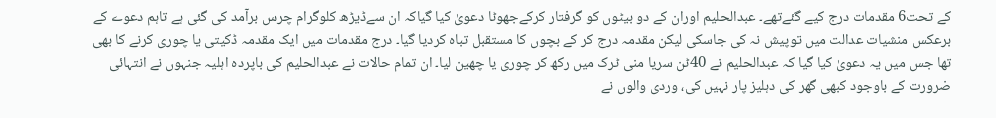کے تحت6 مقدمات درج کیے گئےتھے۔ عبدالحلیم اوران کے دو بیٹوں کو گرفتار کرکےجھوٹا دعویٰ کیا گیاکہ ان سےڈیڑھ کلوگرام چرس برآمد کی گئی ہے تاہم دعوے کے برعکس منشیات عدالت میں توپیش نہ کی جاسکی لیکن مقدمہ درج کر کے بچوں کا مستقبل تباہ کردیا گیا۔ درج مقدمات میں ایک مقدمہ ڈکیتی یا چوری کرنے کا بھی تھا جس میں یہ دعویٰ کیا گیا کہ عبدالحلیم نے 40ٹن سریا منی ٹرک میں رکھ کر چوری یا چھین لیا۔ ان تمام حالات نے عبدالحلیم کی باپردہ اہلیہ جنہوں نے انتہائی ضرورت کے باوجود کبھی گھر کی دہلیز پار نہیں کی، وردی والوں نے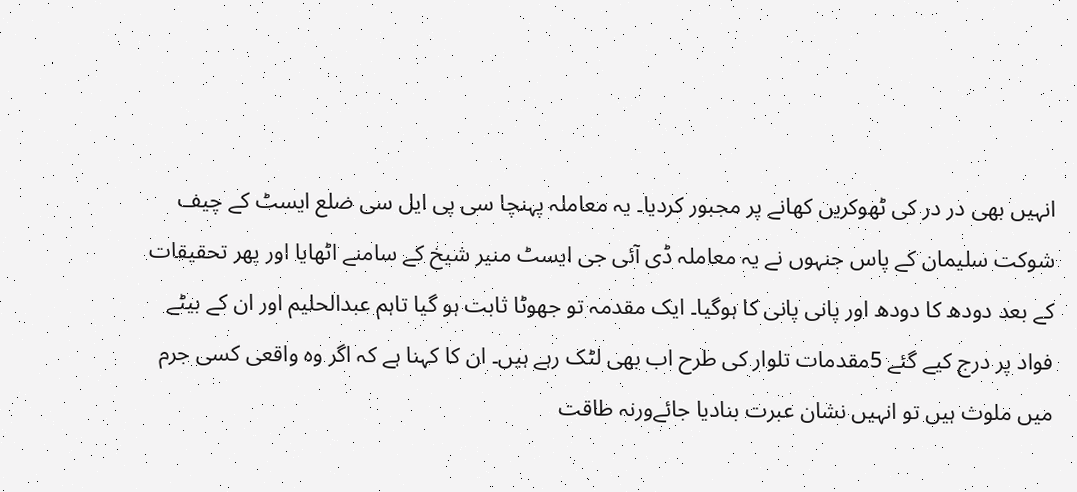انہیں بھی در در کی ٹھوکریں کھانے پر مجبور کردیا۔ یہ معاملہ پہنچا سی پی ایل سی ضلع ایسٹ کے چیف شوکت سلیمان کے پاس جنہوں نے یہ معاملہ ڈی آئی جی ایسٹ منیر شیخ کے سامنے اٹھایا اور پھر تحقیقات کے بعد دودھ کا دودھ اور پانی پانی کا ہوگیا۔ ایک مقدمہ تو جھوٹا ثابت ہو گیا تاہم عبدالحلیم اور ان کے بیٹے فواد پر درج کیے گئے 5مقدمات تلوار کی طرح اب بھی لٹک رہے ہیں۔ ان کا کہنا ہے کہ اگر وہ واقعی کسی جرم میں ملوث ہیں تو انہیں نشان عبرت بنادیا جائےورنہ طاقت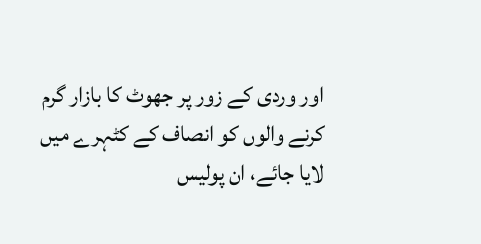اور وردی کے زور پر جھوٹ کا بازار گرم کرنے والوں کو انصاف کے کٹہرے میں لایا جائے، ان پولیس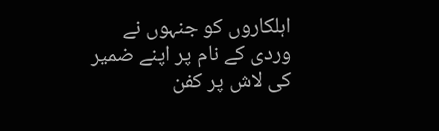اہلکاروں کو جنہوں نے وردی کے نام پر اپنے ضمیر کی لاش پر کفن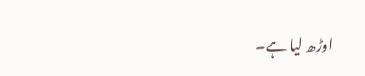اوڑھ لیا ہے۔